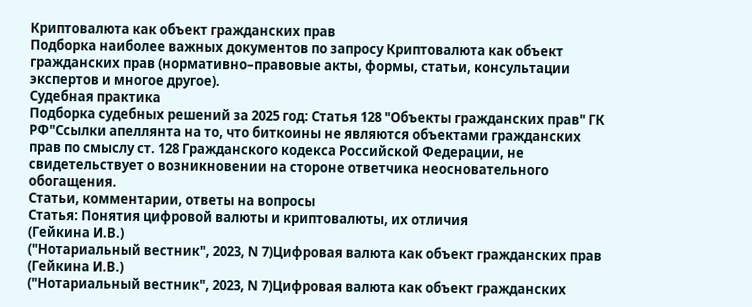Криптовалюта как объект гражданских прав
Подборка наиболее важных документов по запросу Криптовалюта как объект гражданских прав (нормативно–правовые акты, формы, статьи, консультации экспертов и многое другое).
Судебная практика
Подборка судебных решений за 2025 год: Статья 128 "Объекты гражданских прав" ГК РФ"Ссылки апеллянта на то, что биткоины не являются объектами гражданских прав по смыслу ст. 128 Гражданского кодекса Российской Федерации, не свидетельствует о возникновении на стороне ответчика неосновательного обогащения.
Статьи, комментарии, ответы на вопросы
Статья: Понятия цифровой валюты и криптовалюты, их отличия
(Гейкина И.В.)
("Нотариальный вестник", 2023, N 7)Цифровая валюта как объект гражданских прав
(Гейкина И.В.)
("Нотариальный вестник", 2023, N 7)Цифровая валюта как объект гражданских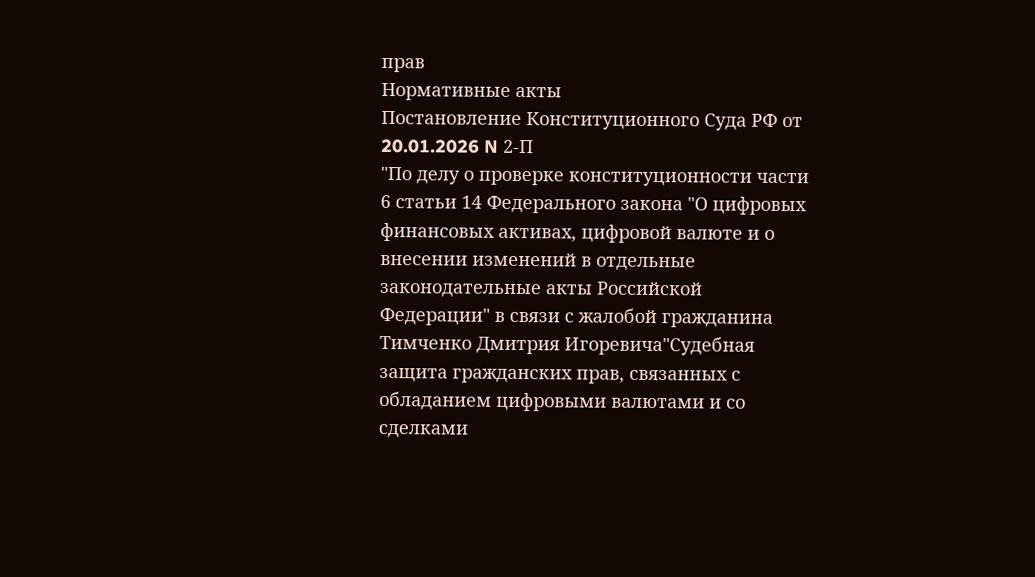прав
Нормативные акты
Постановление Конституционного Суда РФ от 20.01.2026 N 2-П
"По делу о проверке конституционности части 6 статьи 14 Федерального закона "О цифровых финансовых активах, цифровой валюте и о внесении изменений в отдельные законодательные акты Российской Федерации" в связи с жалобой гражданина Тимченко Дмитрия Игоревича"Судебная защита гражданских прав, связанных с обладанием цифровыми валютами и со сделками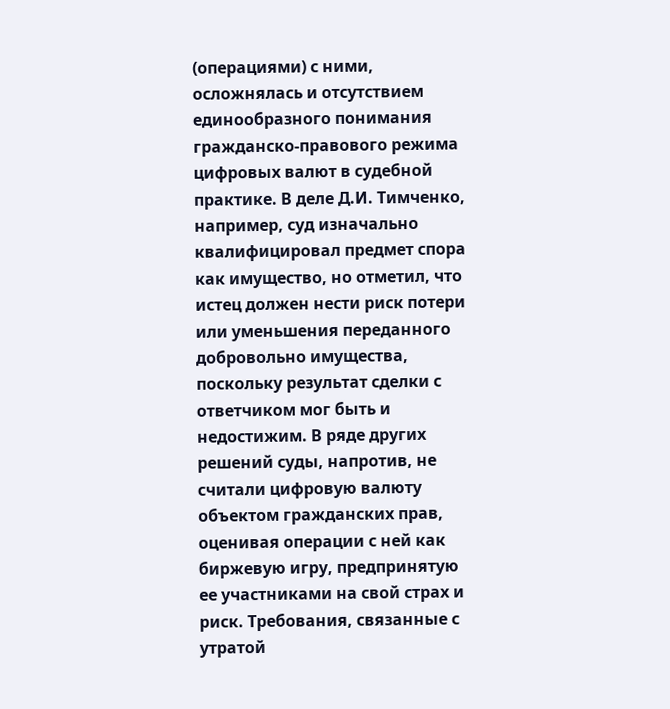(операциями) с ними, осложнялась и отсутствием единообразного понимания гражданско-правового режима цифровых валют в судебной практике. В деле Д.И. Тимченко, например, суд изначально квалифицировал предмет спора как имущество, но отметил, что истец должен нести риск потери или уменьшения переданного добровольно имущества, поскольку результат сделки с ответчиком мог быть и недостижим. В ряде других решений суды, напротив, не считали цифровую валюту объектом гражданских прав, оценивая операции с ней как биржевую игру, предпринятую ее участниками на свой страх и риск. Требования, связанные с утратой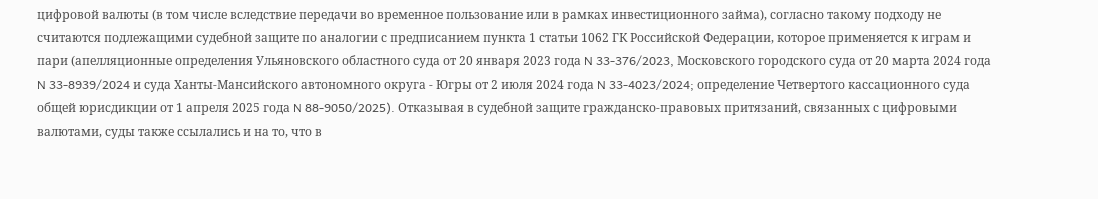цифровой валюты (в том числе вследствие передачи во временное пользование или в рамках инвестиционного займа), согласно такому подходу не считаются подлежащими судебной защите по аналогии с предписанием пункта 1 статьи 1062 ГК Российской Федерации, которое применяется к играм и пари (апелляционные определения Ульяновского областного суда от 20 января 2023 года N 33-376/2023, Московского городского суда от 20 марта 2024 года N 33-8939/2024 и суда Ханты-Мансийского автономного округа - Югры от 2 июля 2024 года N 33-4023/2024; определение Четвертого кассационного суда общей юрисдикции от 1 апреля 2025 года N 88-9050/2025). Отказывая в судебной защите гражданско-правовых притязаний, связанных с цифровыми валютами, суды также ссылались и на то, что в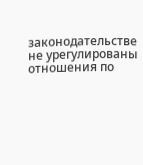законодательстве не урегулированы отношения по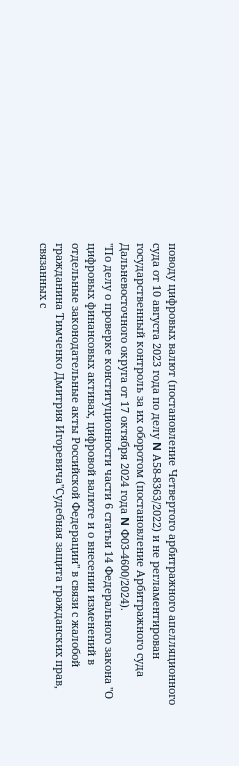поводу цифровых валют (постановление Четвертого арбитражного апелляционного суда от 10 августа 2023 года по делу N А58-8363/2022) и не регламентирован государственный контроль за их оборотом (постановление Арбитражного суда Дальневосточного округа от 17 октября 2024 года N Ф03-4600/2024).
"По делу о проверке конституционности части 6 статьи 14 Федерального закона "О цифровых финансовых активах, цифровой валюте и о внесении изменений в отдельные законодательные акты Российской Федерации" в связи с жалобой гражданина Тимченко Дмитрия Игоревича"Судебная защита гражданских прав, связанных с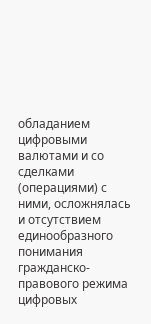обладанием цифровыми валютами и со сделками (операциями) с ними, осложнялась и отсутствием единообразного понимания гражданско-правового режима цифровых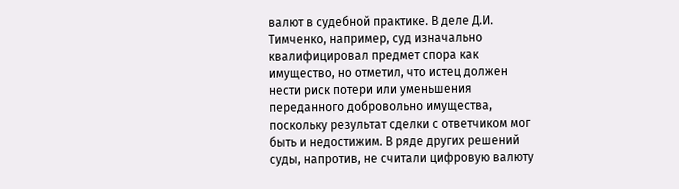валют в судебной практике. В деле Д.И. Тимченко, например, суд изначально квалифицировал предмет спора как имущество, но отметил, что истец должен нести риск потери или уменьшения переданного добровольно имущества, поскольку результат сделки с ответчиком мог быть и недостижим. В ряде других решений суды, напротив, не считали цифровую валюту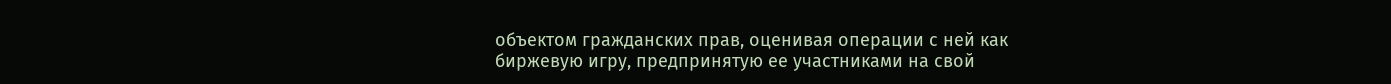объектом гражданских прав, оценивая операции с ней как биржевую игру, предпринятую ее участниками на свой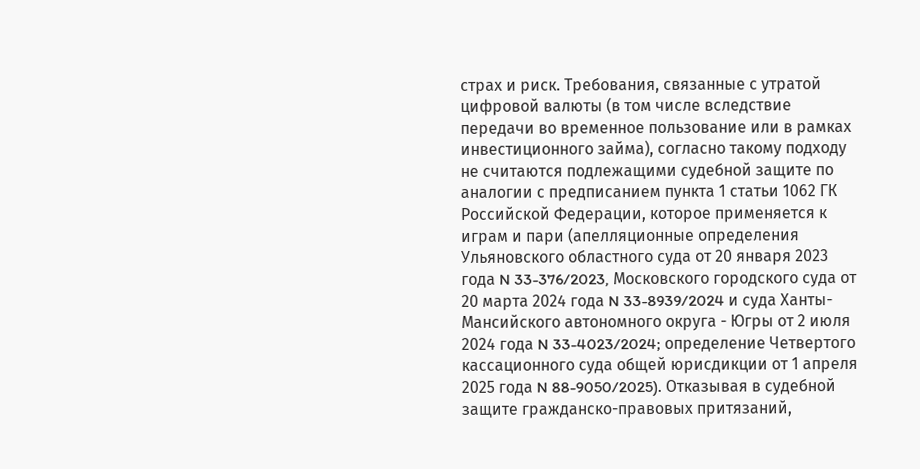страх и риск. Требования, связанные с утратой цифровой валюты (в том числе вследствие передачи во временное пользование или в рамках инвестиционного займа), согласно такому подходу не считаются подлежащими судебной защите по аналогии с предписанием пункта 1 статьи 1062 ГК Российской Федерации, которое применяется к играм и пари (апелляционные определения Ульяновского областного суда от 20 января 2023 года N 33-376/2023, Московского городского суда от 20 марта 2024 года N 33-8939/2024 и суда Ханты-Мансийского автономного округа - Югры от 2 июля 2024 года N 33-4023/2024; определение Четвертого кассационного суда общей юрисдикции от 1 апреля 2025 года N 88-9050/2025). Отказывая в судебной защите гражданско-правовых притязаний,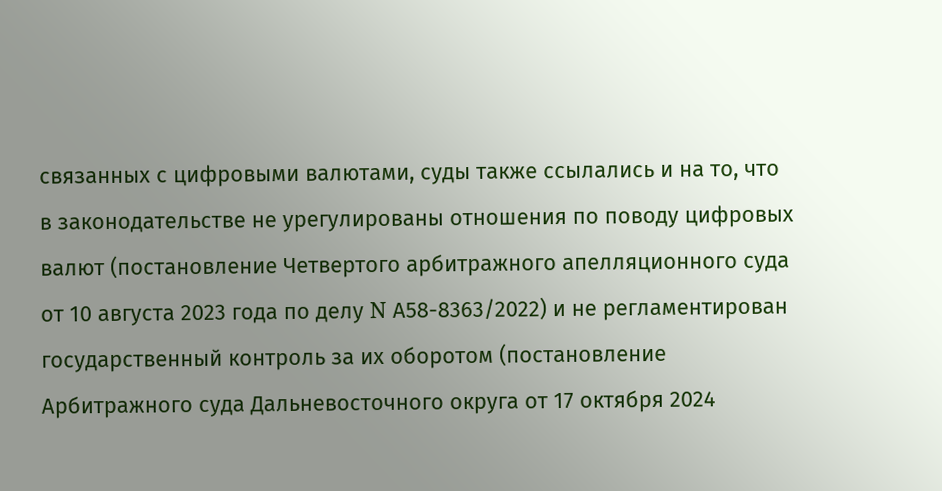связанных с цифровыми валютами, суды также ссылались и на то, что в законодательстве не урегулированы отношения по поводу цифровых валют (постановление Четвертого арбитражного апелляционного суда от 10 августа 2023 года по делу N А58-8363/2022) и не регламентирован государственный контроль за их оборотом (постановление Арбитражного суда Дальневосточного округа от 17 октября 2024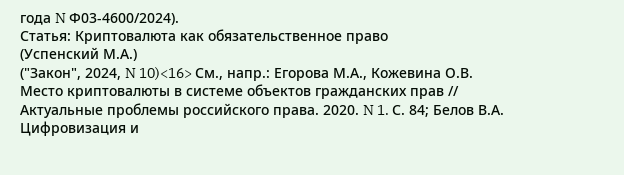года N Ф03-4600/2024).
Статья: Криптовалюта как обязательственное право
(Успенский М.А.)
("Закон", 2024, N 10)<16> См., напр.: Егорова М.А., Кожевина О.В. Место криптовалюты в системе объектов гражданских прав // Актуальные проблемы российского права. 2020. N 1. С. 84; Белов В.А. Цифровизация и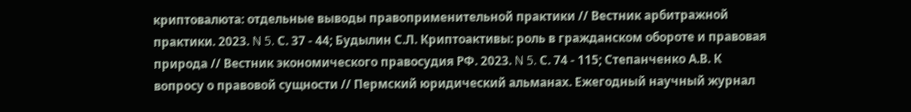криптовалюта: отдельные выводы правоприменительной практики // Вестник арбитражной практики. 2023. N 5. С. 37 - 44; Будылин С.Л. Криптоактивы: роль в гражданском обороте и правовая природа // Вестник экономического правосудия РФ. 2023. N 5. С. 74 - 115; Степанченко А.В. К вопросу о правовой сущности // Пермский юридический альманах. Ежегодный научный журнал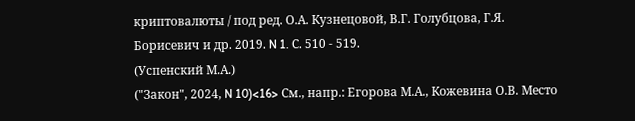криптовалюты / под ред. О.А. Кузнецовой, В.Г. Голубцова, Г.Я. Борисевич и др. 2019. N 1. С. 510 - 519.
(Успенский М.А.)
("Закон", 2024, N 10)<16> См., напр.: Егорова М.А., Кожевина О.В. Место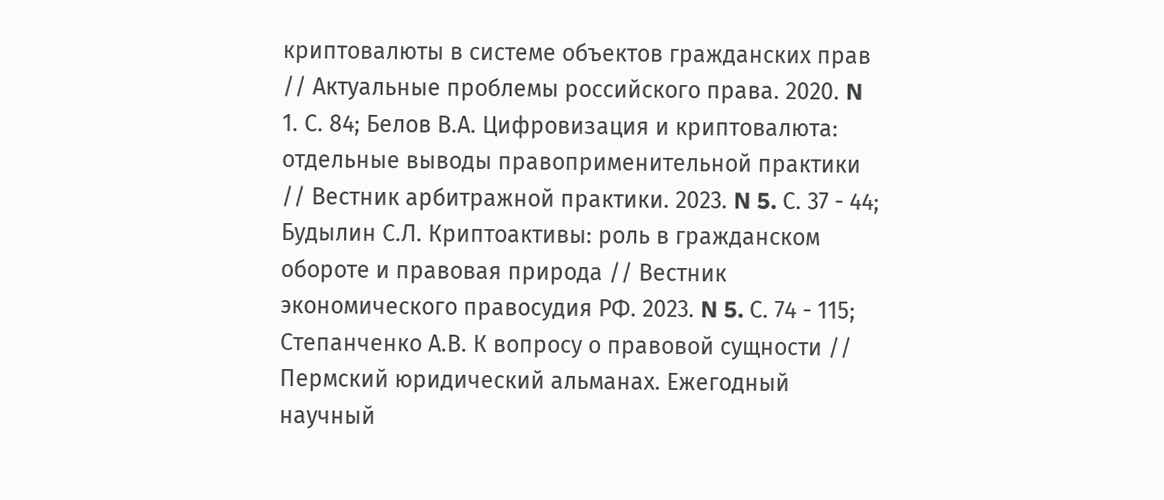криптовалюты в системе объектов гражданских прав // Актуальные проблемы российского права. 2020. N 1. С. 84; Белов В.А. Цифровизация и криптовалюта: отдельные выводы правоприменительной практики // Вестник арбитражной практики. 2023. N 5. С. 37 - 44; Будылин С.Л. Криптоактивы: роль в гражданском обороте и правовая природа // Вестник экономического правосудия РФ. 2023. N 5. С. 74 - 115; Степанченко А.В. К вопросу о правовой сущности // Пермский юридический альманах. Ежегодный научный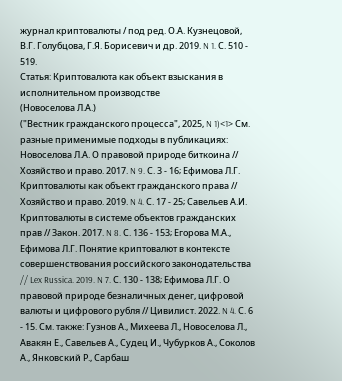журнал криптовалюты / под ред. О.А. Кузнецовой, В.Г. Голубцова, Г.Я. Борисевич и др. 2019. N 1. С. 510 - 519.
Статья: Криптовалюта как объект взыскания в исполнительном производстве
(Новоселова Л.А.)
("Вестник гражданского процесса", 2025, N 1)<1> См. разные применимые подходы в публикациях: Новоселова Л.А. О правовой природе биткоина // Хозяйство и право. 2017. N 9. С. 3 - 16; Ефимова Л.Г. Криптовалюты как объект гражданского права // Хозяйство и право. 2019. N 4. С. 17 - 25; Савельев А.И. Криптовалюты в системе объектов гражданских прав // Закон. 2017. N 8. С. 136 - 153; Егорова М.А., Ефимова Л.Г. Понятие криптовалют в контексте совершенствования российского законодательства // Lex Russica. 2019. N 7. С. 130 - 138; Ефимова Л.Г. О правовой природе безналичных денег, цифровой валюты и цифрового рубля // Цивилист. 2022. N 4. С. 6 - 15. См. также: Гузнов А., Михеева Л., Новоселова Л., Авакян Е., Савельев А., Судец И., Чубурков А., Соколов А., Янковский Р., Сарбаш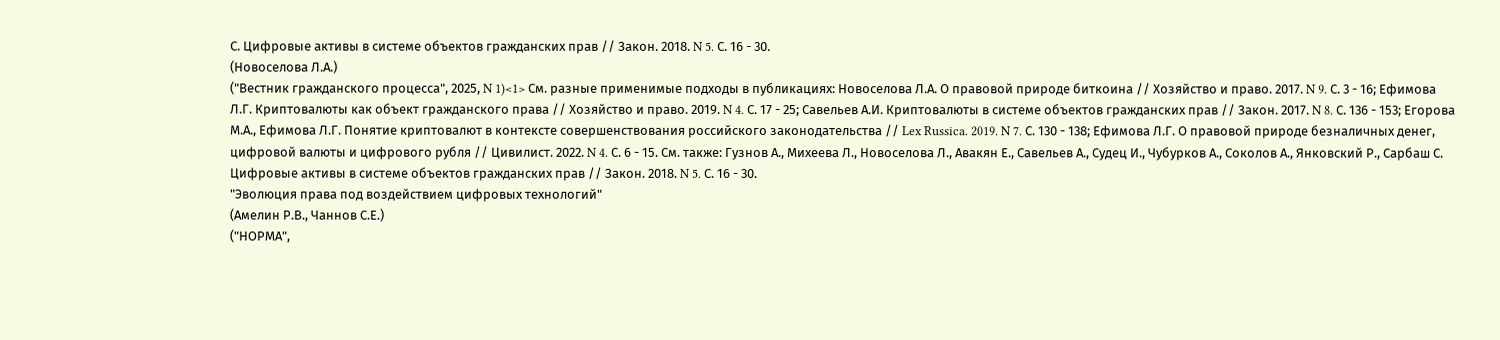С. Цифровые активы в системе объектов гражданских прав // Закон. 2018. N 5. С. 16 - 30.
(Новоселова Л.А.)
("Вестник гражданского процесса", 2025, N 1)<1> См. разные применимые подходы в публикациях: Новоселова Л.А. О правовой природе биткоина // Хозяйство и право. 2017. N 9. С. 3 - 16; Ефимова Л.Г. Криптовалюты как объект гражданского права // Хозяйство и право. 2019. N 4. С. 17 - 25; Савельев А.И. Криптовалюты в системе объектов гражданских прав // Закон. 2017. N 8. С. 136 - 153; Егорова М.А., Ефимова Л.Г. Понятие криптовалют в контексте совершенствования российского законодательства // Lex Russica. 2019. N 7. С. 130 - 138; Ефимова Л.Г. О правовой природе безналичных денег, цифровой валюты и цифрового рубля // Цивилист. 2022. N 4. С. 6 - 15. См. также: Гузнов А., Михеева Л., Новоселова Л., Авакян Е., Савельев А., Судец И., Чубурков А., Соколов А., Янковский Р., Сарбаш С. Цифровые активы в системе объектов гражданских прав // Закон. 2018. N 5. С. 16 - 30.
"Эволюция права под воздействием цифровых технологий"
(Амелин Р.В., Чаннов С.Е.)
("НОРМА",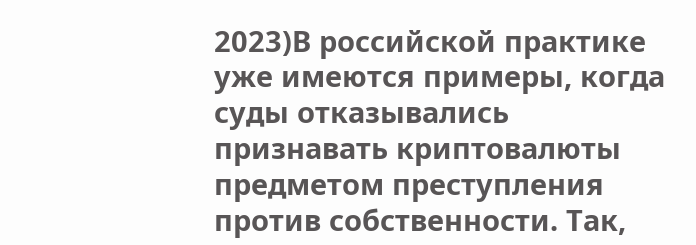2023)В российской практике уже имеются примеры, когда суды отказывались признавать криптовалюты предметом преступления против собственности. Так,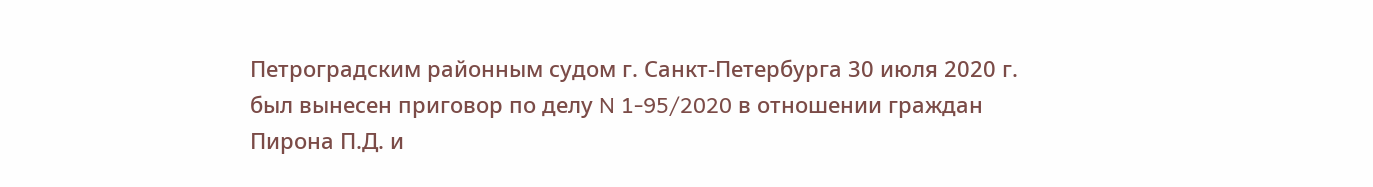Петроградским районным судом г. Санкт-Петербурга 30 июля 2020 г. был вынесен приговор по делу N 1-95/2020 в отношении граждан Пирона П.Д. и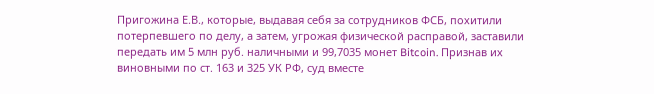Пригожина Е.В., которые, выдавая себя за сотрудников ФСБ, похитили потерпевшего по делу, а затем, угрожая физической расправой, заставили передать им 5 млн руб. наличными и 99,7035 монет Bitcoin. Признав их виновными по ст. 163 и 325 УК РФ, суд вместе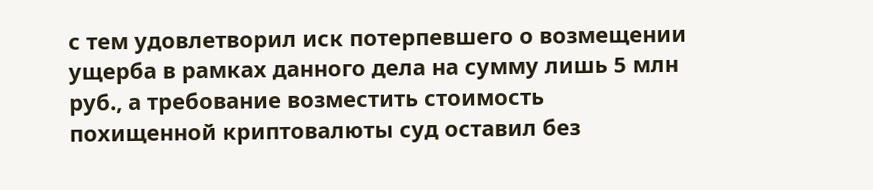с тем удовлетворил иск потерпевшего о возмещении ущерба в рамках данного дела на сумму лишь 5 млн руб., а требование возместить стоимость похищенной криптовалюты суд оставил без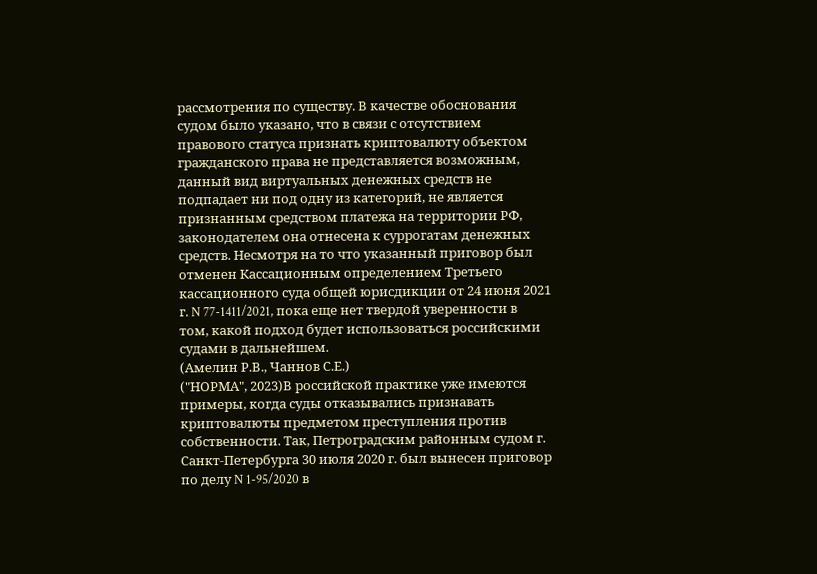рассмотрения по существу. В качестве обоснования судом было указано, что в связи с отсутствием правового статуса признать криптовалюту объектом гражданского права не представляется возможным, данный вид виртуальных денежных средств не подпадает ни под одну из категорий, не является признанным средством платежа на территории РФ, законодателем она отнесена к суррогатам денежных средств. Несмотря на то что указанный приговор был отменен Кассационным определением Третьего кассационного суда общей юрисдикции от 24 июня 2021 г. N 77-1411/2021, пока еще нет твердой уверенности в том, какой подход будет использоваться российскими судами в дальнейшем.
(Амелин Р.В., Чаннов С.Е.)
("НОРМА", 2023)В российской практике уже имеются примеры, когда суды отказывались признавать криптовалюты предметом преступления против собственности. Так, Петроградским районным судом г. Санкт-Петербурга 30 июля 2020 г. был вынесен приговор по делу N 1-95/2020 в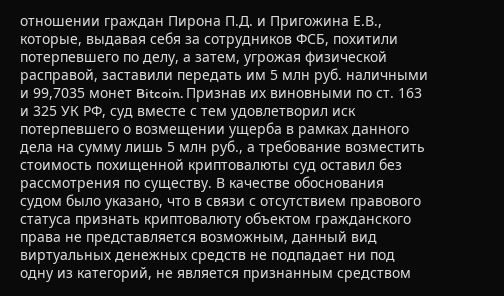отношении граждан Пирона П.Д. и Пригожина Е.В., которые, выдавая себя за сотрудников ФСБ, похитили потерпевшего по делу, а затем, угрожая физической расправой, заставили передать им 5 млн руб. наличными и 99,7035 монет Bitcoin. Признав их виновными по ст. 163 и 325 УК РФ, суд вместе с тем удовлетворил иск потерпевшего о возмещении ущерба в рамках данного дела на сумму лишь 5 млн руб., а требование возместить стоимость похищенной криптовалюты суд оставил без рассмотрения по существу. В качестве обоснования судом было указано, что в связи с отсутствием правового статуса признать криптовалюту объектом гражданского права не представляется возможным, данный вид виртуальных денежных средств не подпадает ни под одну из категорий, не является признанным средством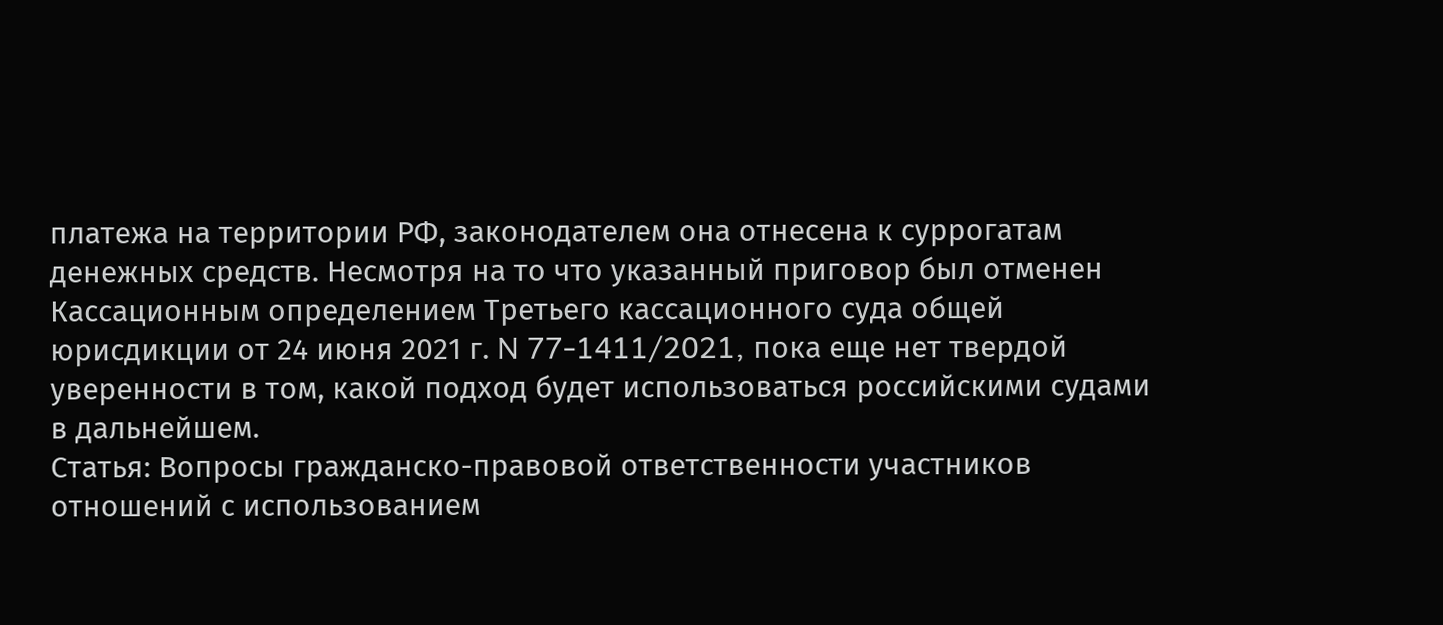платежа на территории РФ, законодателем она отнесена к суррогатам денежных средств. Несмотря на то что указанный приговор был отменен Кассационным определением Третьего кассационного суда общей юрисдикции от 24 июня 2021 г. N 77-1411/2021, пока еще нет твердой уверенности в том, какой подход будет использоваться российскими судами в дальнейшем.
Статья: Вопросы гражданско-правовой ответственности участников отношений с использованием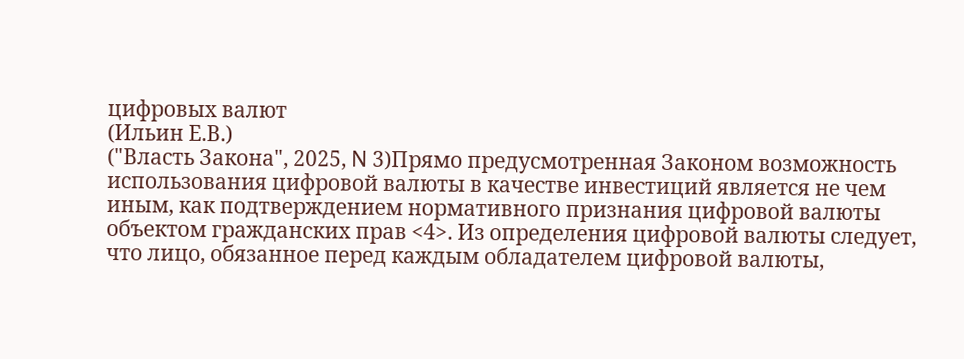цифровых валют
(Ильин Е.В.)
("Власть Закона", 2025, N 3)Прямо предусмотренная Законом возможность использования цифровой валюты в качестве инвестиций является не чем иным, как подтверждением нормативного признания цифровой валюты объектом гражданских прав <4>. Из определения цифровой валюты следует, что лицо, обязанное перед каждым обладателем цифровой валюты,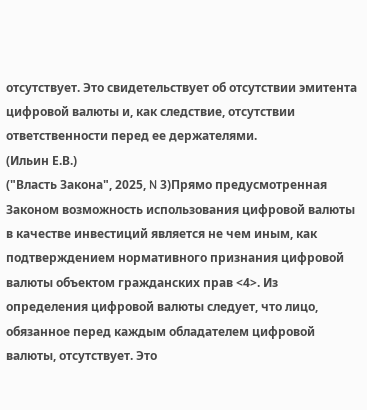отсутствует. Это свидетельствует об отсутствии эмитента цифровой валюты и, как следствие, отсутствии ответственности перед ее держателями.
(Ильин Е.В.)
("Власть Закона", 2025, N 3)Прямо предусмотренная Законом возможность использования цифровой валюты в качестве инвестиций является не чем иным, как подтверждением нормативного признания цифровой валюты объектом гражданских прав <4>. Из определения цифровой валюты следует, что лицо, обязанное перед каждым обладателем цифровой валюты, отсутствует. Это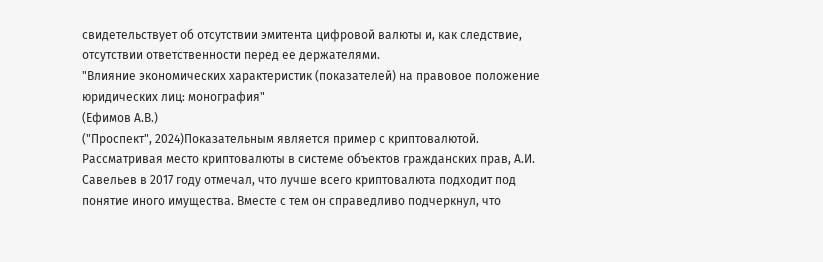свидетельствует об отсутствии эмитента цифровой валюты и, как следствие, отсутствии ответственности перед ее держателями.
"Влияние экономических характеристик (показателей) на правовое положение юридических лиц: монография"
(Ефимов А.В.)
("Проспект", 2024)Показательным является пример с криптовалютой. Рассматривая место криптовалюты в системе объектов гражданских прав, А.И. Савельев в 2017 году отмечал, что лучше всего криптовалюта подходит под понятие иного имущества. Вместе с тем он справедливо подчеркнул, что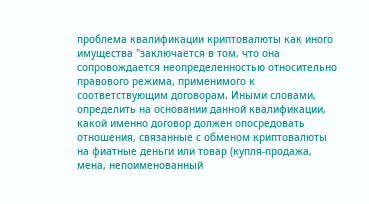проблема квалификации криптовалюты как иного имущества "заключается в том, что она сопровождается неопределенностью относительно правового режима, применимого к соответствующим договорам. Иными словами, определить на основании данной квалификации, какой именно договор должен опосредовать отношения, связанные с обменом криптовалюты на фиатные деньги или товар (купля-продажа, мена, непоименованный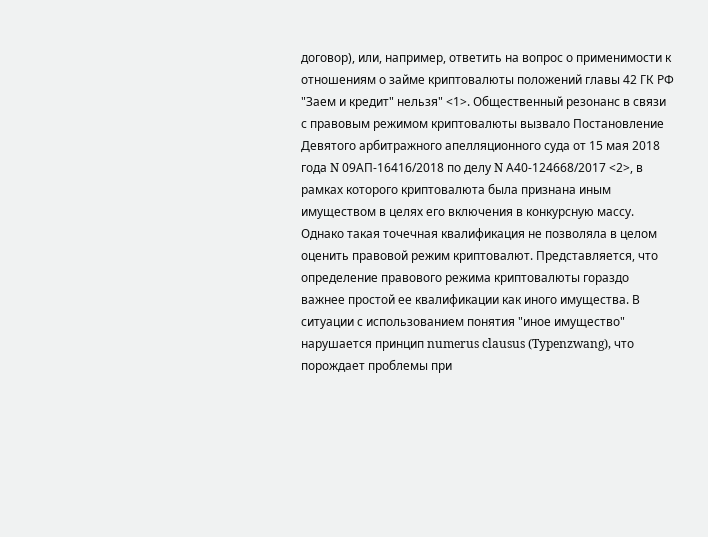договор), или, например, ответить на вопрос о применимости к отношениям о займе криптовалюты положений главы 42 ГК РФ "Заем и кредит" нельзя" <1>. Общественный резонанс в связи с правовым режимом криптовалюты вызвало Постановление Девятого арбитражного апелляционного суда от 15 мая 2018 года N 09АП-16416/2018 по делу N А40-124668/2017 <2>, в рамках которого криптовалюта была признана иным имуществом в целях его включения в конкурсную массу. Однако такая точечная квалификация не позволяла в целом оценить правовой режим криптовалют. Представляется, что определение правового режима криптовалюты гораздо важнее простой ее квалификации как иного имущества. В ситуации с использованием понятия "иное имущество" нарушается принцип numerus clausus (Typenzwang), что порождает проблемы при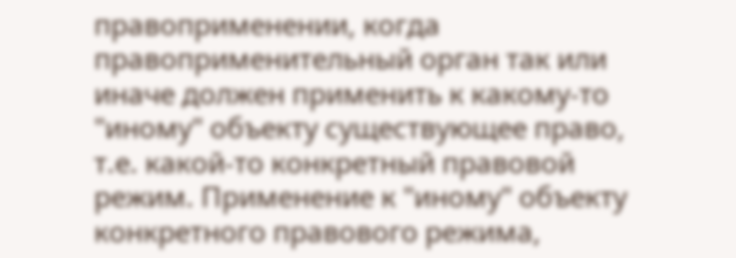правоприменении, когда правоприменительный орган так или иначе должен применить к какому-то "иному" объекту существующее право, т.е. какой-то конкретный правовой режим. Применение к "иному" объекту конкретного правового режима,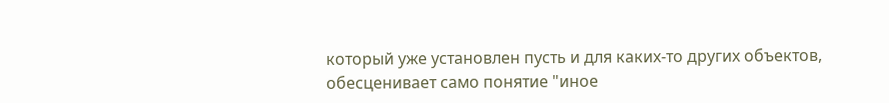который уже установлен пусть и для каких-то других объектов, обесценивает само понятие "иное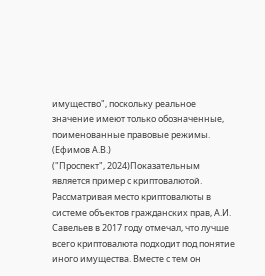имущество", поскольку реальное значение имеют только обозначенные, поименованные правовые режимы.
(Ефимов А.В.)
("Проспект", 2024)Показательным является пример с криптовалютой. Рассматривая место криптовалюты в системе объектов гражданских прав, А.И. Савельев в 2017 году отмечал, что лучше всего криптовалюта подходит под понятие иного имущества. Вместе с тем он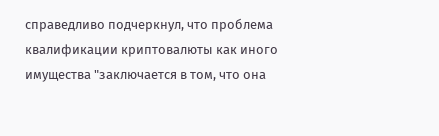справедливо подчеркнул, что проблема квалификации криптовалюты как иного имущества "заключается в том, что она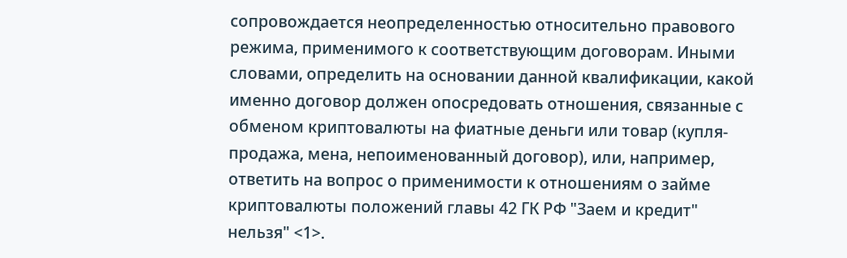сопровождается неопределенностью относительно правового режима, применимого к соответствующим договорам. Иными словами, определить на основании данной квалификации, какой именно договор должен опосредовать отношения, связанные с обменом криптовалюты на фиатные деньги или товар (купля-продажа, мена, непоименованный договор), или, например, ответить на вопрос о применимости к отношениям о займе криптовалюты положений главы 42 ГК РФ "Заем и кредит" нельзя" <1>.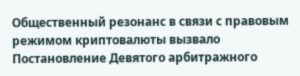Общественный резонанс в связи с правовым режимом криптовалюты вызвало Постановление Девятого арбитражного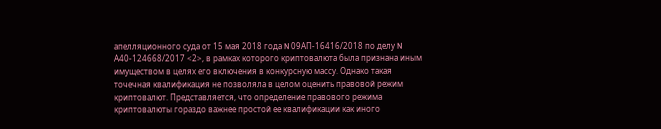апелляционного суда от 15 мая 2018 года N 09АП-16416/2018 по делу N А40-124668/2017 <2>, в рамках которого криптовалюта была признана иным имуществом в целях его включения в конкурсную массу. Однако такая точечная квалификация не позволяла в целом оценить правовой режим криптовалют. Представляется, что определение правового режима криптовалюты гораздо важнее простой ее квалификации как иного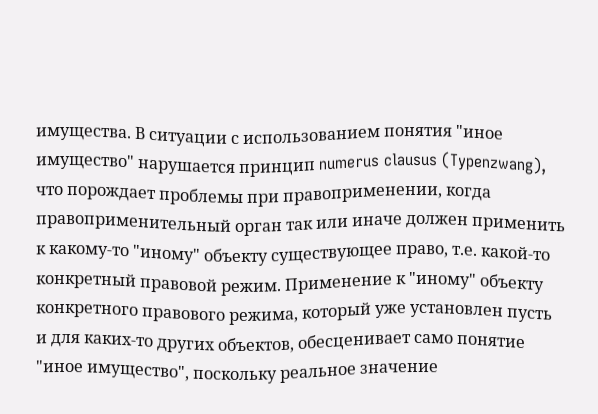имущества. В ситуации с использованием понятия "иное имущество" нарушается принцип numerus clausus (Typenzwang), что порождает проблемы при правоприменении, когда правоприменительный орган так или иначе должен применить к какому-то "иному" объекту существующее право, т.е. какой-то конкретный правовой режим. Применение к "иному" объекту конкретного правового режима, который уже установлен пусть и для каких-то других объектов, обесценивает само понятие "иное имущество", поскольку реальное значение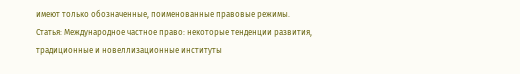имеют только обозначенные, поименованные правовые режимы.
Статья: Международное частное право: некоторые тенденции развития, традиционные и новеллизационные институты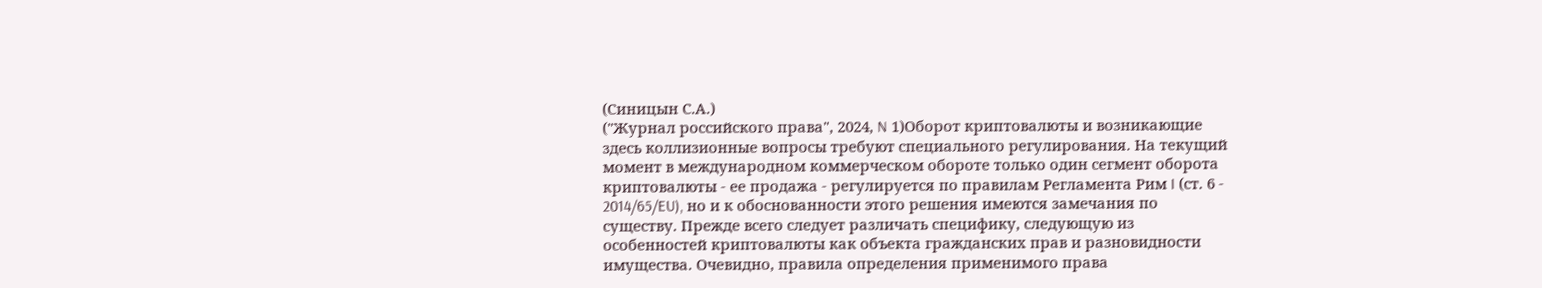(Синицын С.А.)
("Журнал российского права", 2024, N 1)Оборот криптовалюты и возникающие здесь коллизионные вопросы требуют специального регулирования. На текущий момент в международном коммерческом обороте только один сегмент оборота криптовалюты - ее продажа - регулируется по правилам Регламента Рим I (ст. 6 - 2014/65/EU), но и к обоснованности этого решения имеются замечания по существу. Прежде всего следует различать специфику, следующую из особенностей криптовалюты как объекта гражданских прав и разновидности имущества. Очевидно, правила определения применимого права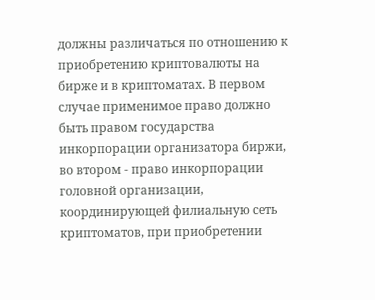должны различаться по отношению к приобретению криптовалюты на бирже и в криптоматах. В первом случае применимое право должно быть правом государства инкорпорации организатора биржи, во втором - право инкорпорации головной организации, координирующей филиальную сеть криптоматов, при приобретении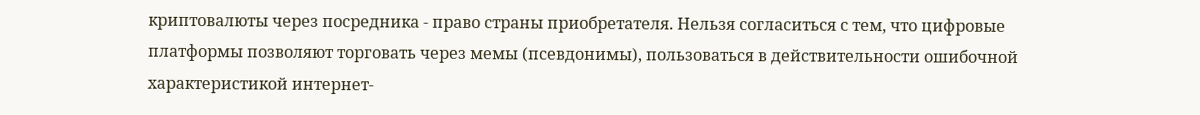криптовалюты через посредника - право страны приобретателя. Нельзя согласиться с тем, что цифровые платформы позволяют торговать через мемы (псевдонимы), пользоваться в действительности ошибочной характеристикой интернет-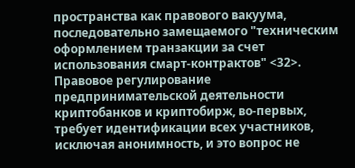пространства как правового вакуума, последовательно замещаемого "техническим оформлением транзакции за счет использования смарт-контрактов" <32>. Правовое регулирование предпринимательской деятельности криптобанков и криптобирж, во-первых, требует идентификации всех участников, исключая анонимность, и это вопрос не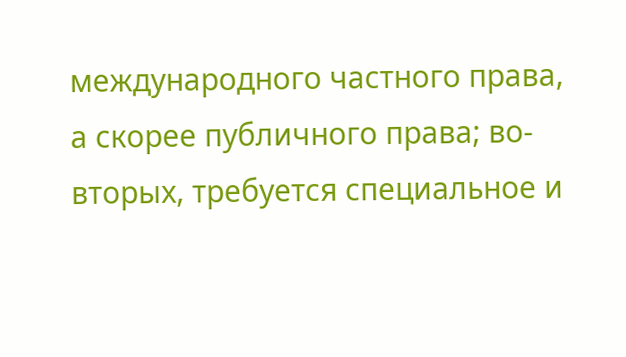международного частного права, а скорее публичного права; во-вторых, требуется специальное и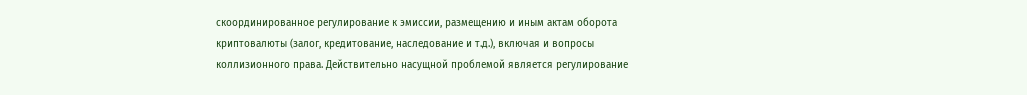скоординированное регулирование к эмиссии, размещению и иным актам оборота криптовалюты (залог, кредитование, наследование и т.д.), включая и вопросы коллизионного права. Действительно насущной проблемой является регулирование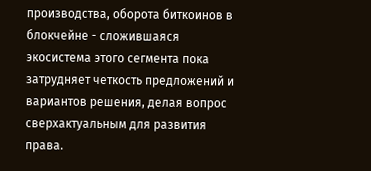производства, оборота биткоинов в блокчейне - сложившаяся экосистема этого сегмента пока затрудняет четкость предложений и вариантов решения, делая вопрос сверхактуальным для развития права.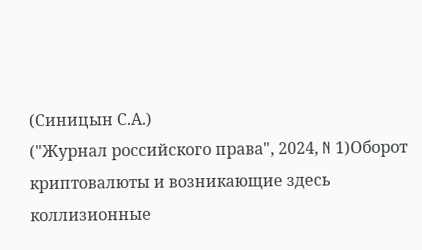(Синицын С.А.)
("Журнал российского права", 2024, N 1)Оборот криптовалюты и возникающие здесь коллизионные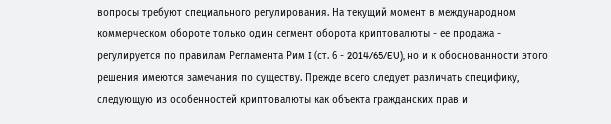вопросы требуют специального регулирования. На текущий момент в международном коммерческом обороте только один сегмент оборота криптовалюты - ее продажа - регулируется по правилам Регламента Рим I (ст. 6 - 2014/65/EU), но и к обоснованности этого решения имеются замечания по существу. Прежде всего следует различать специфику, следующую из особенностей криптовалюты как объекта гражданских прав и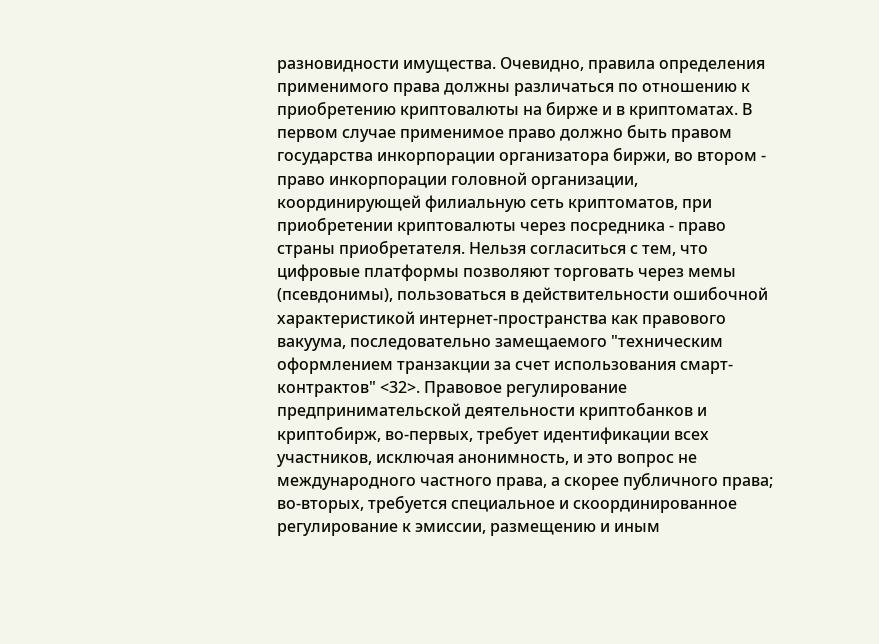разновидности имущества. Очевидно, правила определения применимого права должны различаться по отношению к приобретению криптовалюты на бирже и в криптоматах. В первом случае применимое право должно быть правом государства инкорпорации организатора биржи, во втором - право инкорпорации головной организации, координирующей филиальную сеть криптоматов, при приобретении криптовалюты через посредника - право страны приобретателя. Нельзя согласиться с тем, что цифровые платформы позволяют торговать через мемы (псевдонимы), пользоваться в действительности ошибочной характеристикой интернет-пространства как правового вакуума, последовательно замещаемого "техническим оформлением транзакции за счет использования смарт-контрактов" <32>. Правовое регулирование предпринимательской деятельности криптобанков и криптобирж, во-первых, требует идентификации всех участников, исключая анонимность, и это вопрос не международного частного права, а скорее публичного права; во-вторых, требуется специальное и скоординированное регулирование к эмиссии, размещению и иным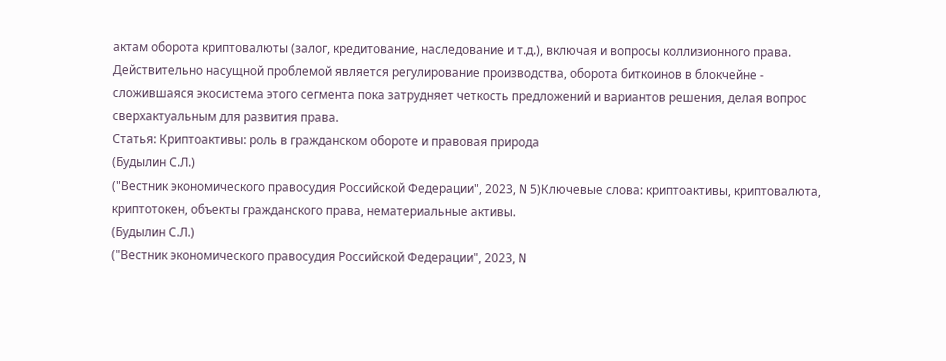актам оборота криптовалюты (залог, кредитование, наследование и т.д.), включая и вопросы коллизионного права. Действительно насущной проблемой является регулирование производства, оборота биткоинов в блокчейне - сложившаяся экосистема этого сегмента пока затрудняет четкость предложений и вариантов решения, делая вопрос сверхактуальным для развития права.
Статья: Криптоактивы: роль в гражданском обороте и правовая природа
(Будылин С.Л.)
("Вестник экономического правосудия Российской Федерации", 2023, N 5)Ключевые слова: криптоактивы, криптовалюта, криптотокен, объекты гражданского права, нематериальные активы.
(Будылин С.Л.)
("Вестник экономического правосудия Российской Федерации", 2023, N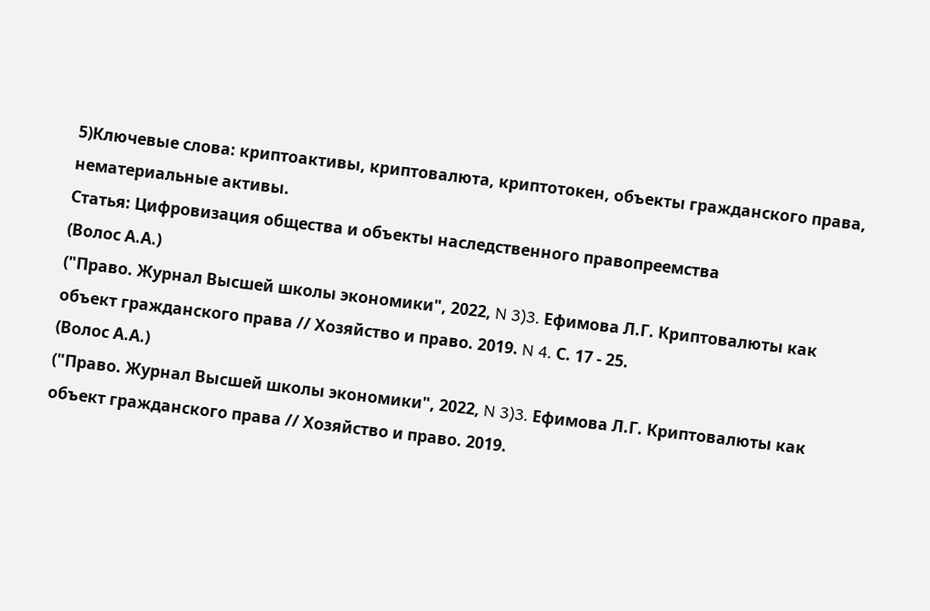5)Ключевые слова: криптоактивы, криптовалюта, криптотокен, объекты гражданского права, нематериальные активы.
Статья: Цифровизация общества и объекты наследственного правопреемства
(Волос А.А.)
("Право. Журнал Высшей школы экономики", 2022, N 3)3. Ефимова Л.Г. Криптовалюты как объект гражданского права // Хозяйство и право. 2019. N 4. С. 17 - 25.
(Волос А.А.)
("Право. Журнал Высшей школы экономики", 2022, N 3)3. Ефимова Л.Г. Криптовалюты как объект гражданского права // Хозяйство и право. 2019.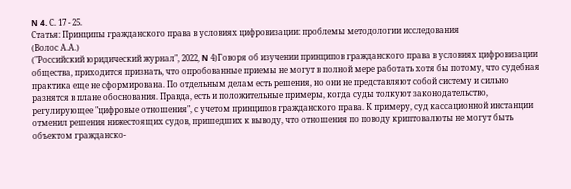N 4. С. 17 - 25.
Статья: Принципы гражданского права в условиях цифровизации: проблемы методологии исследования
(Волос А.А.)
("Российский юридический журнал", 2022, N 4)Говоря об изучении принципов гражданского права в условиях цифровизации общества, приходится признать, что опробованные приемы не могут в полной мере работать хотя бы потому, что судебная практика еще не сформирована. По отдельным делам есть решения, но они не представляют собой систему и сильно разнятся в плане обоснования. Правда, есть и положительные примеры, когда суды толкуют законодательство, регулирующее "цифровые отношения", с учетом принципов гражданского права. К примеру, суд кассационной инстанции отменил решения нижестоящих судов, пришедших к выводу, что отношения по поводу криптовалюты не могут быть объектом гражданско-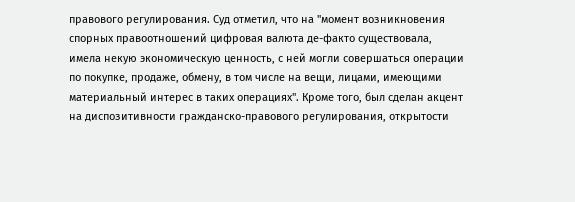правового регулирования. Суд отметил, что на "момент возникновения спорных правоотношений цифровая валюта де-факто существовала, имела некую экономическую ценность, с ней могли совершаться операции по покупке, продаже, обмену, в том числе на вещи, лицами, имеющими материальный интерес в таких операциях". Кроме того, был сделан акцент на диспозитивности гражданско-правового регулирования, открытости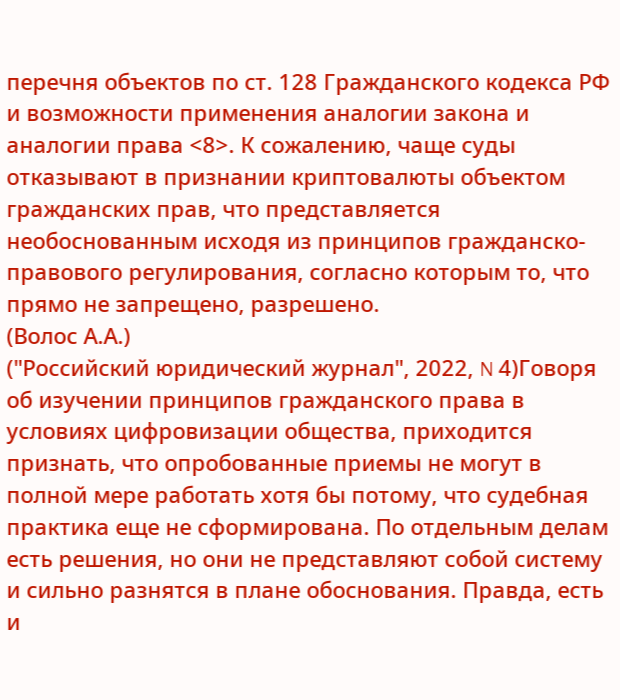перечня объектов по ст. 128 Гражданского кодекса РФ и возможности применения аналогии закона и аналогии права <8>. К сожалению, чаще суды отказывают в признании криптовалюты объектом гражданских прав, что представляется необоснованным исходя из принципов гражданско-правового регулирования, согласно которым то, что прямо не запрещено, разрешено.
(Волос А.А.)
("Российский юридический журнал", 2022, N 4)Говоря об изучении принципов гражданского права в условиях цифровизации общества, приходится признать, что опробованные приемы не могут в полной мере работать хотя бы потому, что судебная практика еще не сформирована. По отдельным делам есть решения, но они не представляют собой систему и сильно разнятся в плане обоснования. Правда, есть и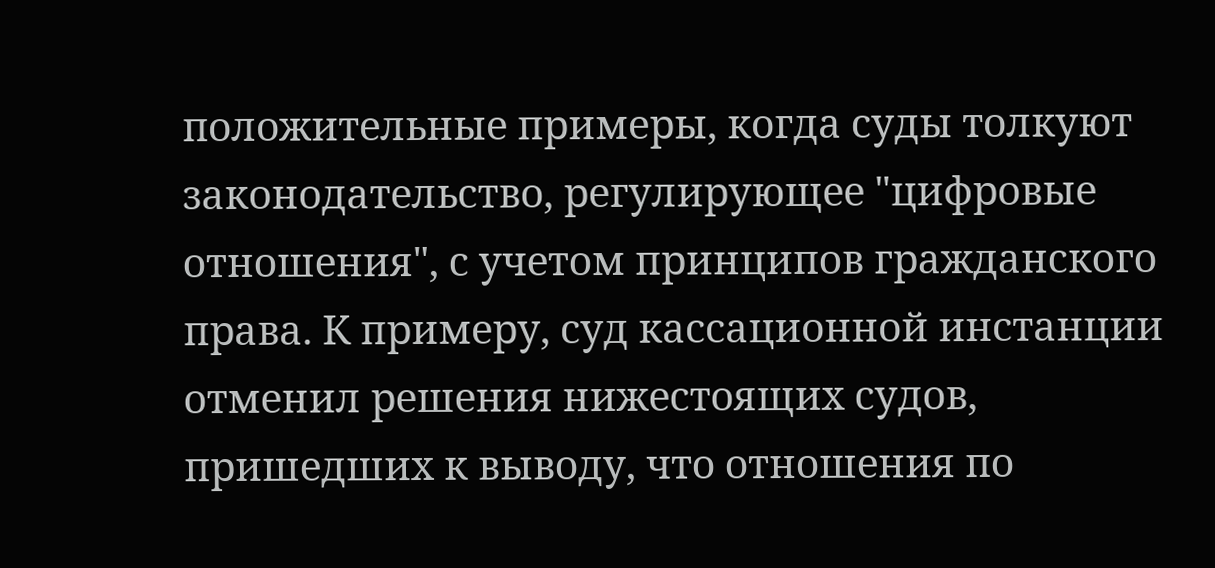положительные примеры, когда суды толкуют законодательство, регулирующее "цифровые отношения", с учетом принципов гражданского права. К примеру, суд кассационной инстанции отменил решения нижестоящих судов, пришедших к выводу, что отношения по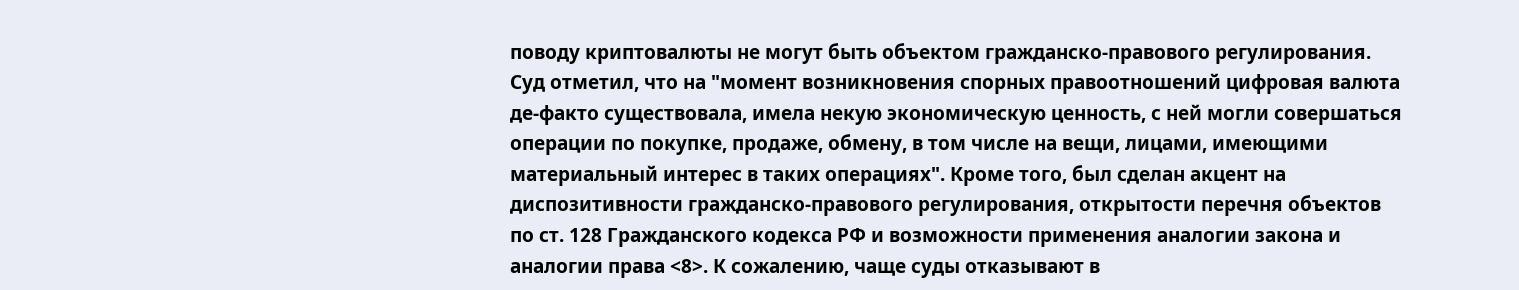поводу криптовалюты не могут быть объектом гражданско-правового регулирования. Суд отметил, что на "момент возникновения спорных правоотношений цифровая валюта де-факто существовала, имела некую экономическую ценность, с ней могли совершаться операции по покупке, продаже, обмену, в том числе на вещи, лицами, имеющими материальный интерес в таких операциях". Кроме того, был сделан акцент на диспозитивности гражданско-правового регулирования, открытости перечня объектов по ст. 128 Гражданского кодекса РФ и возможности применения аналогии закона и аналогии права <8>. К сожалению, чаще суды отказывают в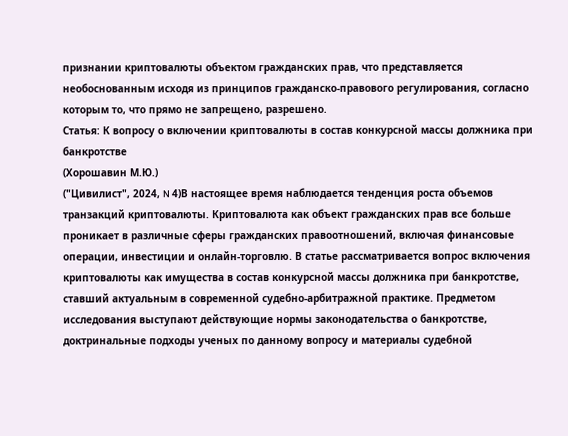признании криптовалюты объектом гражданских прав, что представляется необоснованным исходя из принципов гражданско-правового регулирования, согласно которым то, что прямо не запрещено, разрешено.
Статья: К вопросу о включении криптовалюты в состав конкурсной массы должника при банкротстве
(Хорошавин М.Ю.)
("Цивилист", 2024, N 4)В настоящее время наблюдается тенденция роста объемов транзакций криптовалюты. Криптовалюта как объект гражданских прав все больше проникает в различные сферы гражданских правоотношений, включая финансовые операции, инвестиции и онлайн-торговлю. В статье рассматривается вопрос включения криптовалюты как имущества в состав конкурсной массы должника при банкротстве, ставший актуальным в современной судебно-арбитражной практике. Предметом исследования выступают действующие нормы законодательства о банкротстве, доктринальные подходы ученых по данному вопросу и материалы судебной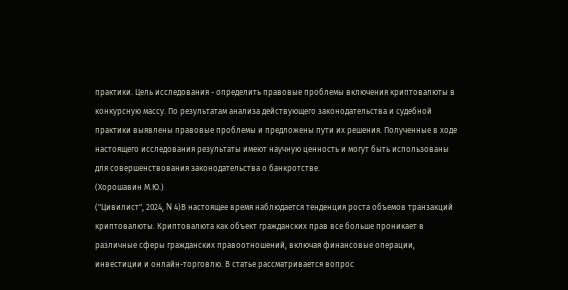практики. Цель исследования - определить правовые проблемы включения криптовалюты в конкурсную массу. По результатам анализа действующего законодательства и судебной практики выявлены правовые проблемы и предложены пути их решения. Полученные в ходе настоящего исследования результаты имеют научную ценность и могут быть использованы для совершенствования законодательства о банкротстве.
(Хорошавин М.Ю.)
("Цивилист", 2024, N 4)В настоящее время наблюдается тенденция роста объемов транзакций криптовалюты. Криптовалюта как объект гражданских прав все больше проникает в различные сферы гражданских правоотношений, включая финансовые операции, инвестиции и онлайн-торговлю. В статье рассматривается вопрос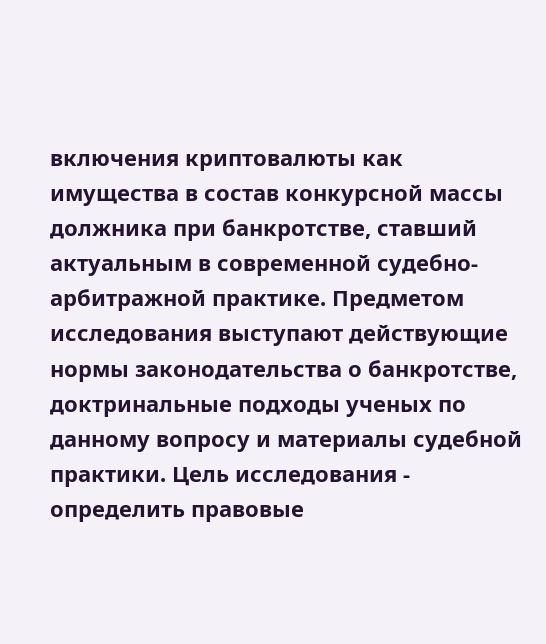включения криптовалюты как имущества в состав конкурсной массы должника при банкротстве, ставший актуальным в современной судебно-арбитражной практике. Предметом исследования выступают действующие нормы законодательства о банкротстве, доктринальные подходы ученых по данному вопросу и материалы судебной практики. Цель исследования - определить правовые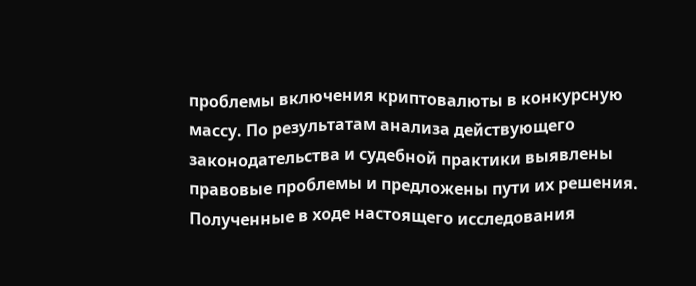проблемы включения криптовалюты в конкурсную массу. По результатам анализа действующего законодательства и судебной практики выявлены правовые проблемы и предложены пути их решения. Полученные в ходе настоящего исследования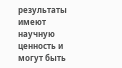результаты имеют научную ценность и могут быть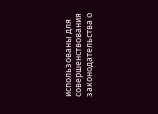использованы для совершенствования законодательства о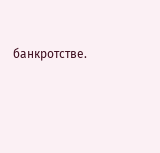банкротстве.